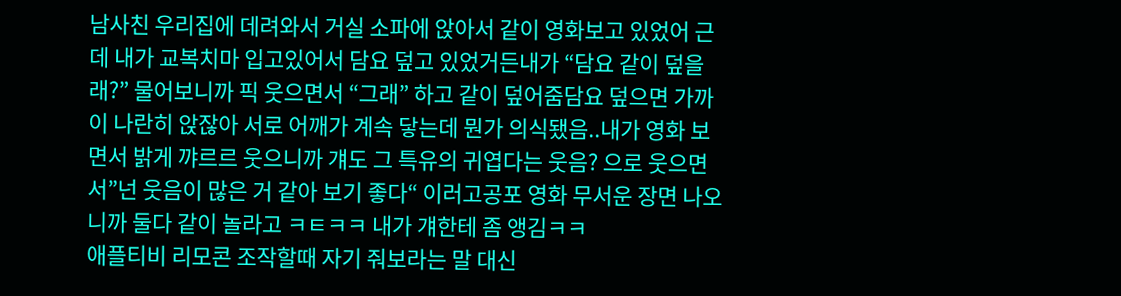남사친 우리집에 데려와서 거실 소파에 앉아서 같이 영화보고 있었어 근데 내가 교복치마 입고있어서 담요 덮고 있었거든내가 “담요 같이 덮을래?” 물어보니까 픽 웃으면서 “그래” 하고 같이 덮어줌담요 덮으면 가까이 나란히 앉잖아 서로 어깨가 계속 닿는데 뭔가 의식됐음..내가 영화 보면서 밝게 꺄르르 웃으니까 걔도 그 특유의 귀엽다는 웃음? 으로 웃으면서”넌 웃음이 많은 거 같아 보기 좋다“ 이러고공포 영화 무서운 장면 나오니까 둘다 같이 놀라고 ㅋㅌㅋㅋ 내가 걔한테 좀 앵김ㅋㅋ
애플티비 리모콘 조작할때 자기 줘보라는 말 대신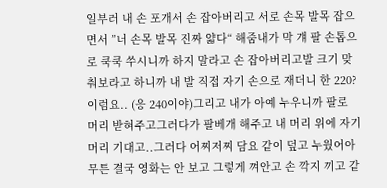일부러 내 손 포개서 손 잡아버리고 서로 손목 발목 잡으면서 ”너 손목 발목 진짜 얇다“ 해줌내가 막 걔 팔 손톱으로 쿡쿡 쑤시니까 하지 말라고 손 잡아버리고발 크기 맞춰보라고 하니까 내 발 직접 자기 손으로 재더니 한 220? 이럼요.. (응 240이야)그리고 내가 아예 누우니까 팔로 머리 받혀주고그러다가 팔베개 해주고 내 머리 위에 자기 머리 기대고..그러다 어찌저찌 담요 같이 덮고 누웠어아무튼 결국 영화는 안 보고 그렇게 껴안고 손 깍지 끼고 같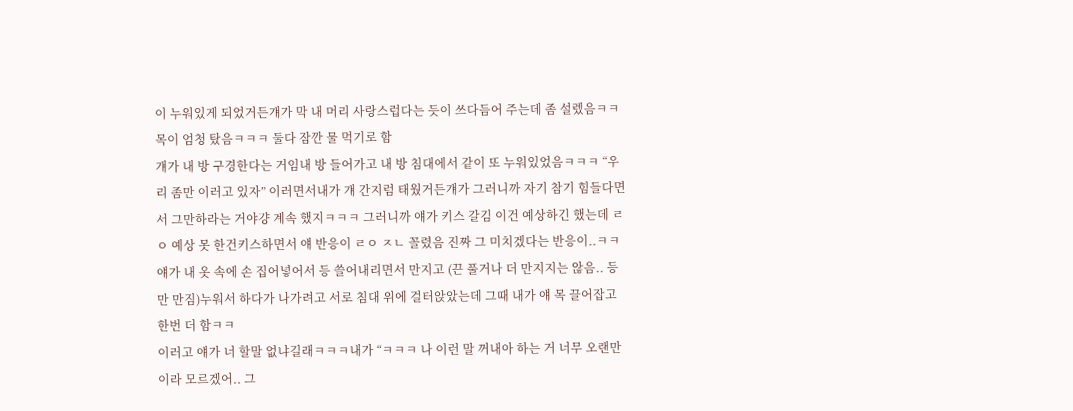이 누워있게 되었거든걔가 막 내 머리 사랑스럽다는 듯이 쓰다듬어 주는데 좀 설렜음ㅋㅋ목이 엄청 탔음ㅋㅋㅋ 둘다 잠깐 물 먹기로 함
걔가 내 방 구경한다는 거임내 방 들어가고 내 방 침대에서 같이 또 누워있었음ㅋㅋㅋ “우리 좀만 이러고 있자” 이러면서내가 걔 간지럼 태웠거든걔가 그러니까 자기 참기 힘들다면서 그만하라는 거야걍 계속 했지ㅋㅋㅋ 그러니까 얘가 키스 갈김 이건 예상하긴 했는데 ㄹㅇ 예상 못 한건키스하면서 얘 반응이 ㄹㅇ ㅈㄴ 꼴렸음 진짜 그 미치겠다는 반응이..ㅋㅋ얘가 내 옷 속에 손 집어넣어서 등 쓸어내리면서 만지고 (끈 풀거나 더 만지지는 않음.. 등만 만짐)누워서 하다가 나가려고 서로 침대 위에 걸터앉았는데 그때 내가 얘 목 끌어잡고 한번 더 함ㅋㅋ
이러고 얘가 너 할말 없냐길래ㅋㅋㅋ내가 “ㅋㅋㅋ 나 이런 말 꺼내아 하는 거 너무 오랜만이라 모르겠어.. 그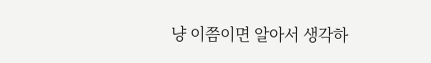냥 이쯤이면 알아서 생각하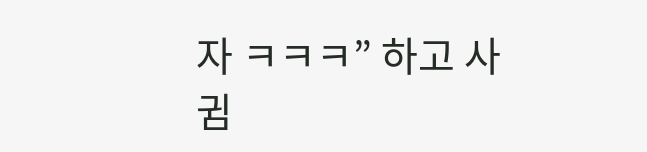자 ㅋㅋㅋ” 하고 사귐